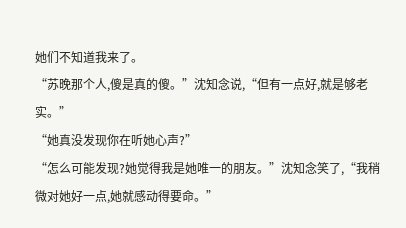她们不知道我来了。
“苏晚那个人,傻是真的傻。”沈知念说,“但有一点好,就是够老实。”
“她真没发现你在听她心声?”
“怎么可能发现?她觉得我是她唯一的朋友。”沈知念笑了,“我稍微对她好一点,她就感动得要命。”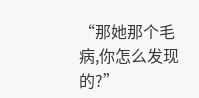“那她那个毛病,你怎么发现的?”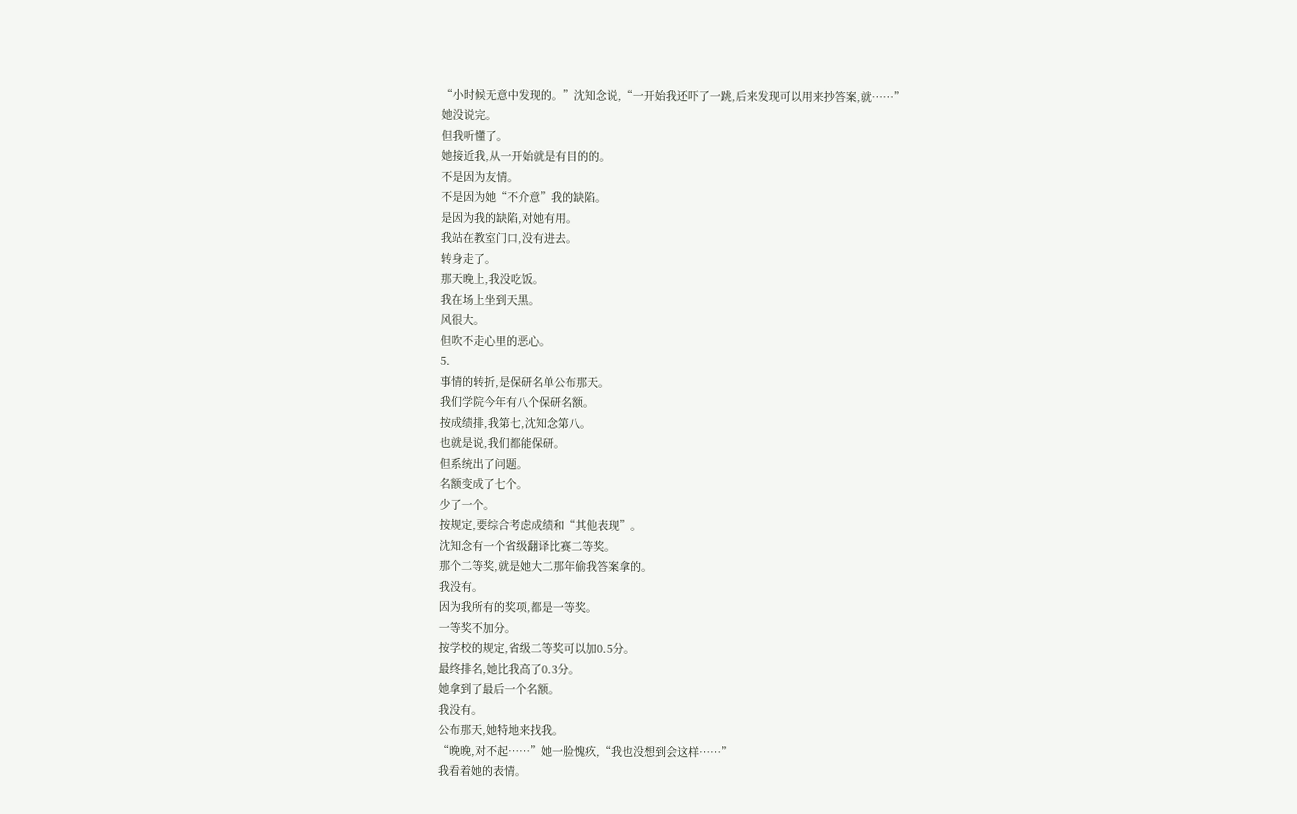“小时候无意中发现的。”沈知念说,“一开始我还吓了一跳,后来发现可以用来抄答案,就……”
她没说完。
但我听懂了。
她接近我,从一开始就是有目的的。
不是因为友情。
不是因为她“不介意”我的缺陷。
是因为我的缺陷,对她有用。
我站在教室门口,没有进去。
转身走了。
那天晚上,我没吃饭。
我在场上坐到天黑。
风很大。
但吹不走心里的恶心。
5.
事情的转折,是保研名单公布那天。
我们学院今年有八个保研名额。
按成绩排,我第七,沈知念第八。
也就是说,我们都能保研。
但系统出了问题。
名额变成了七个。
少了一个。
按规定,要综合考虑成绩和“其他表现”。
沈知念有一个省级翻译比赛二等奖。
那个二等奖,就是她大二那年偷我答案拿的。
我没有。
因为我所有的奖项,都是一等奖。
一等奖不加分。
按学校的规定,省级二等奖可以加0.5分。
最终排名,她比我高了0.3分。
她拿到了最后一个名额。
我没有。
公布那天,她特地来找我。
“晚晚,对不起……”她一脸愧疚,“我也没想到会这样……”
我看着她的表情。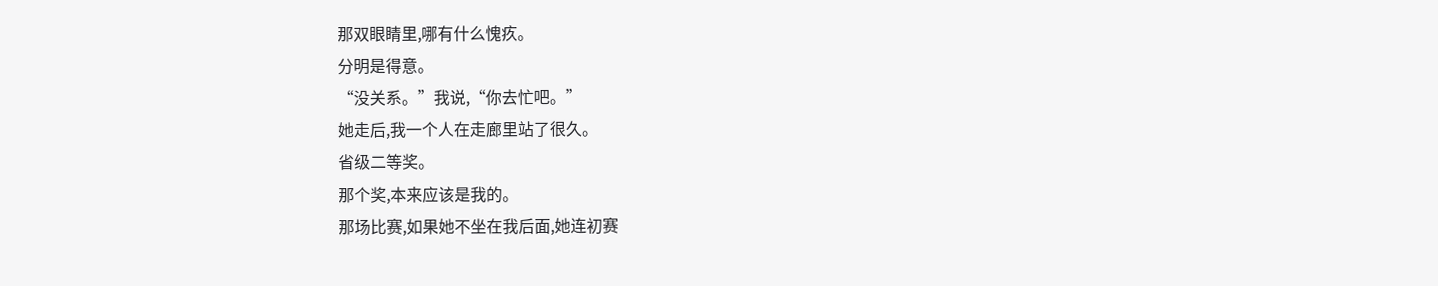那双眼睛里,哪有什么愧疚。
分明是得意。
“没关系。”我说,“你去忙吧。”
她走后,我一个人在走廊里站了很久。
省级二等奖。
那个奖,本来应该是我的。
那场比赛,如果她不坐在我后面,她连初赛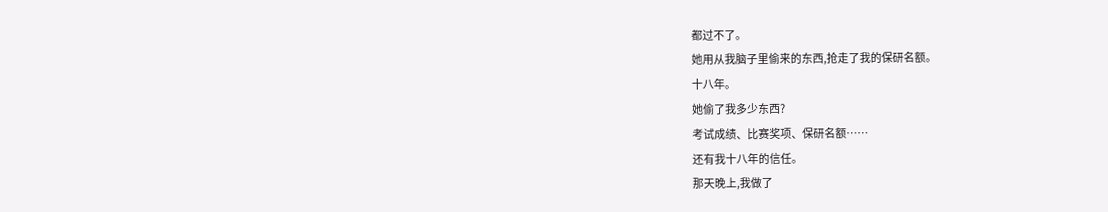都过不了。
她用从我脑子里偷来的东西,抢走了我的保研名额。
十八年。
她偷了我多少东西?
考试成绩、比赛奖项、保研名额……
还有我十八年的信任。
那天晚上,我做了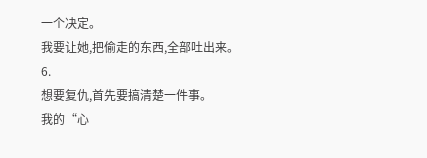一个决定。
我要让她,把偷走的东西,全部吐出来。
6.
想要复仇,首先要搞清楚一件事。
我的“心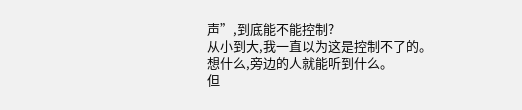声”,到底能不能控制?
从小到大,我一直以为这是控制不了的。
想什么,旁边的人就能听到什么。
但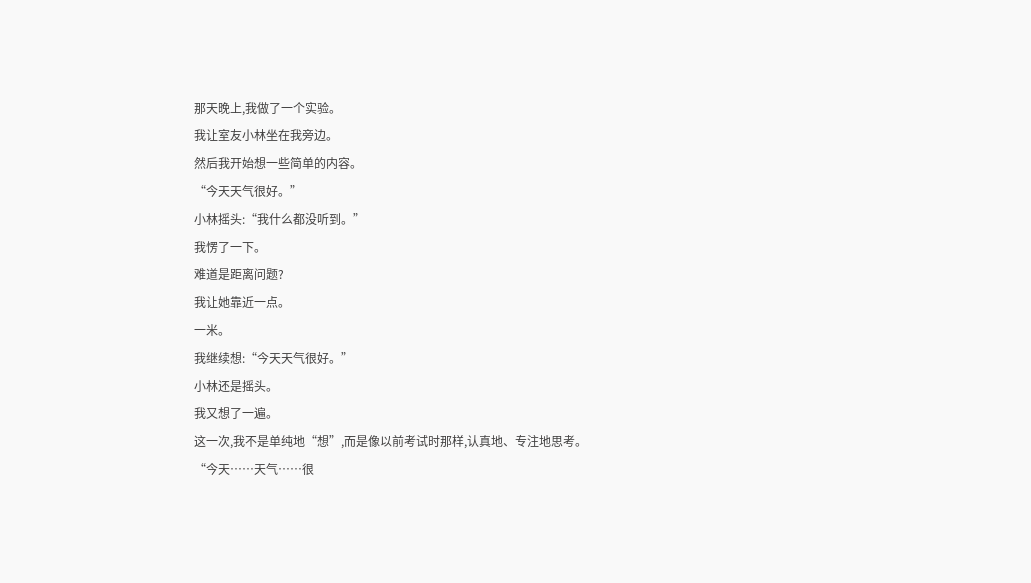那天晚上,我做了一个实验。
我让室友小林坐在我旁边。
然后我开始想一些简单的内容。
“今天天气很好。”
小林摇头:“我什么都没听到。”
我愣了一下。
难道是距离问题?
我让她靠近一点。
一米。
我继续想:“今天天气很好。”
小林还是摇头。
我又想了一遍。
这一次,我不是单纯地“想”,而是像以前考试时那样,认真地、专注地思考。
“今天……天气……很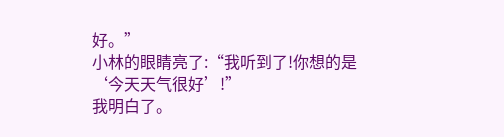好。”
小林的眼睛亮了:“我听到了!你想的是‘今天天气很好’!”
我明白了。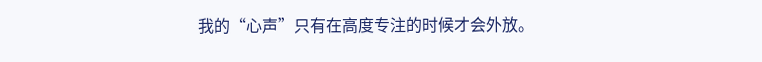我的“心声”只有在高度专注的时候才会外放。